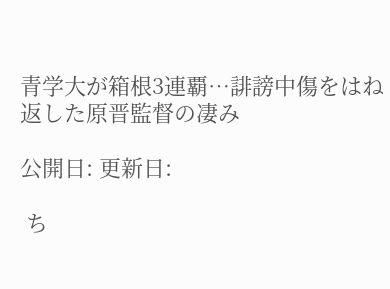青学大が箱根3連覇…誹謗中傷をはね返した原晋監督の凄み

公開日: 更新日:

 ち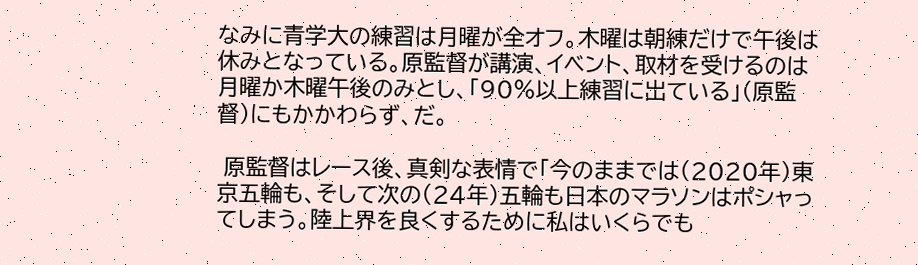なみに青学大の練習は月曜が全オフ。木曜は朝練だけで午後は休みとなっている。原監督が講演、イベント、取材を受けるのは月曜か木曜午後のみとし、「90%以上練習に出ている」(原監督)にもかかわらず、だ。

 原監督はレース後、真剣な表情で「今のままでは(2020年)東京五輪も、そして次の(24年)五輪も日本のマラソンはポシャってしまう。陸上界を良くするために私はいくらでも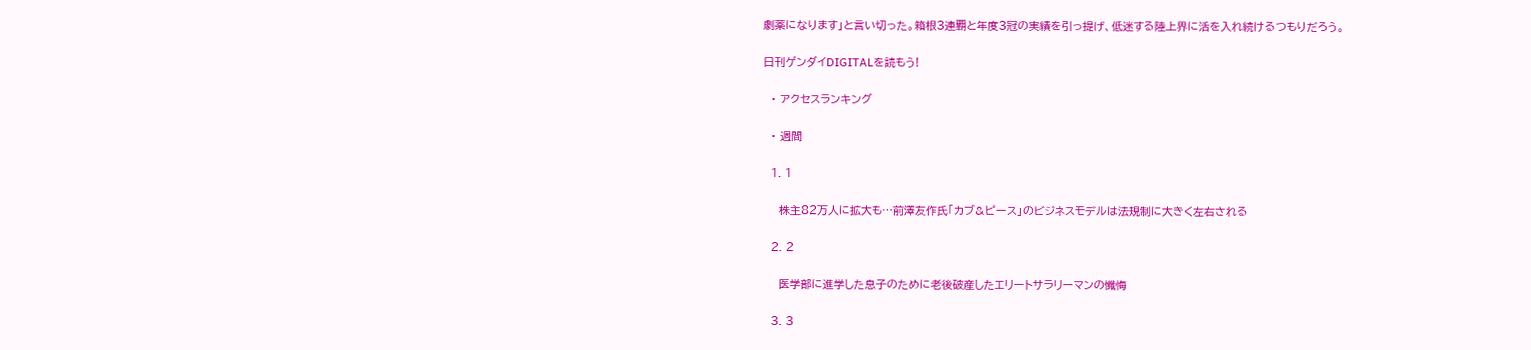劇薬になります」と言い切った。箱根3連覇と年度3冠の実績を引っ提げ、低迷する陸上界に活を入れ続けるつもりだろう。

日刊ゲンダイDIGITALを読もう!

  • アクセスランキング

  • 週間

  1. 1

    株主82万人に拡大も…前澤友作氏「カブ&ピース」のビジネスモデルは法規制に大きく左右される

  2. 2

    医学部に進学した息子のために老後破産したエリートサラリーマンの懺悔

  3. 3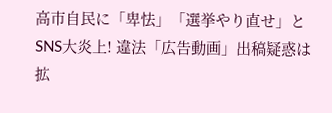高市自民に「卑怯」「選挙やり直せ」とSNS大炎上! 違法「広告動画」出稿疑惑は拡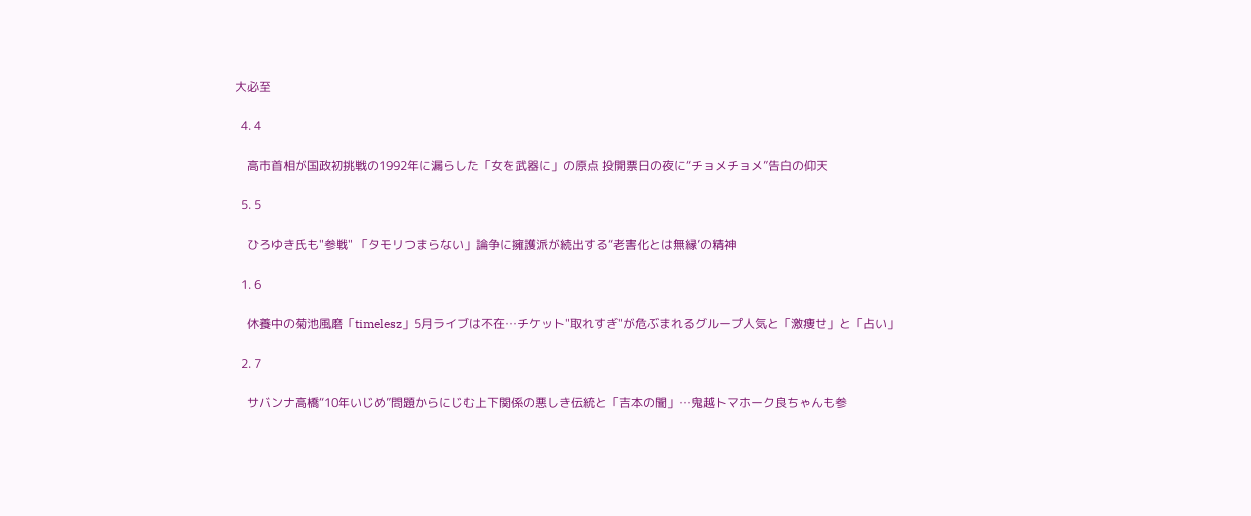大必至

  4. 4

    高市首相が国政初挑戦の1992年に漏らした「女を武器に」の原点 投開票日の夜に“チョメチョメ”告白の仰天

  5. 5

    ひろゆき氏も"参戦" 「タモリつまらない」論争に擁護派が続出する“老害化とは無縁’の精神

  1. 6

    休養中の菊池風磨「timelesz」5月ライブは不在…チケット"取れすぎ"が危ぶまれるグループ人気と「激痩せ」と「占い」

  2. 7

    サバンナ高橋“10年いじめ”問題からにじむ上下関係の悪しき伝統と「吉本の闇」…鬼越トマホーク良ちゃんも参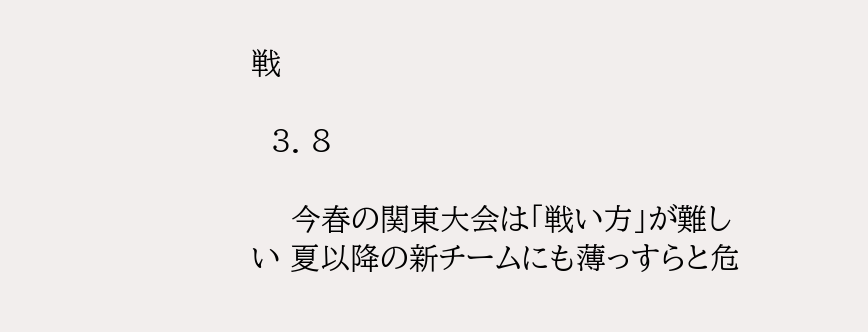戦

  3. 8

    今春の関東大会は「戦い方」が難しい 夏以降の新チームにも薄っすらと危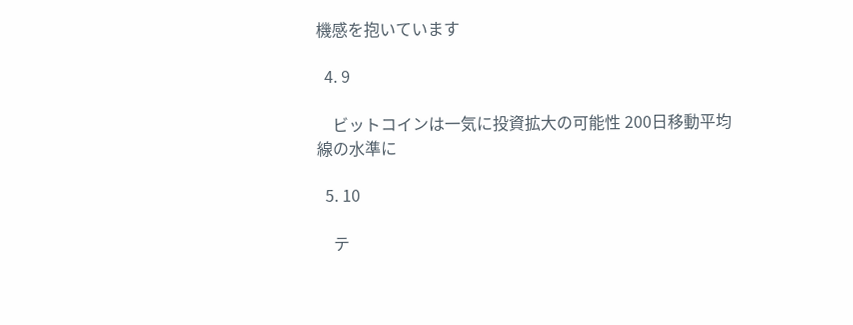機感を抱いています

  4. 9

    ビットコインは一気に投資拡大の可能性 200日移動平均線の水準に

  5. 10

    テ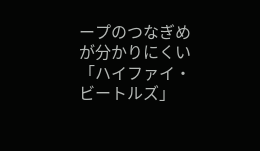ープのつなぎめが分かりにくい「ハイファイ・ビートルズ」